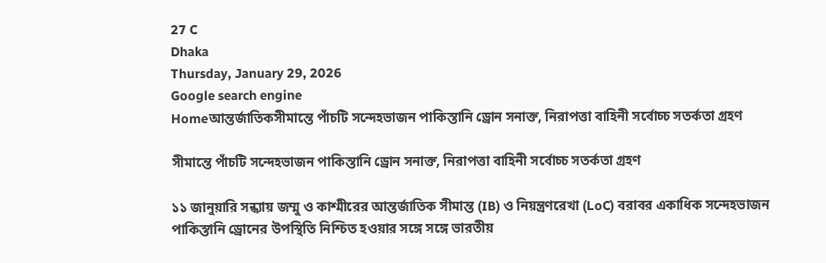27 C
Dhaka
Thursday, January 29, 2026
Google search engine
Homeআন্তর্জাতিকসীমান্তে পাঁচটি সন্দেহভাজন পাকিস্তানি ড্রোন সনাক্ত, নিরাপত্তা বাহিনী সর্বোচ্চ সতর্কতা গ্রহণ

সীমান্তে পাঁচটি সন্দেহভাজন পাকিস্তানি ড্রোন সনাক্ত, নিরাপত্তা বাহিনী সর্বোচ্চ সতর্কতা গ্রহণ

১১ জানুয়ারি সন্ধ্যায় জম্মু ও কাশ্মীরের আন্তর্জাতিক সীমান্ত (IB) ও নিয়ন্ত্রণরেখা (LoC) বরাবর একাধিক সন্দেহভাজন পাকিস্তানি ড্রোনের উপস্থিতি নিশ্চিত হওয়ার সঙ্গে সঙ্গে ভারতীয়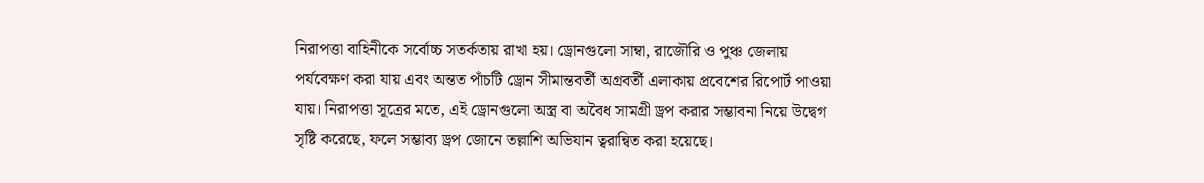নিরাপত্তা বাহিনীকে সর্বোচ্চ সতর্কতায় রাখা হয়। ড্রোনগুলো সাম্বা, রাজৌরি ও পুঞ্চ জেলায় পর্যবেক্ষণ করা যায় এবং অন্তত পাঁচটি ড্রোন সীমান্তবর্তী অগ্রবর্তী এলাকায় প্রবেশের রিপোর্ট পাওয়া যায়। নিরাপত্তা সূত্রের মতে, এই ড্রোনগুলো অস্ত্র বা অবৈধ সামগ্রী ড্রপ করার সম্ভাবনা নিয়ে উদ্বেগ সৃষ্টি করেছে, ফলে সম্ভাব্য ড্রপ জোনে তল্লাশি অভিযান ত্বরান্বিত করা হয়েছে।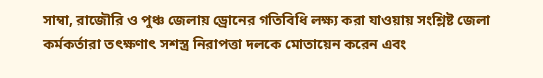সাম্বা, রাজৌরি ও পুঞ্চ জেলায় ড্রোনের গতিবিধি লক্ষ্য করা যাওয়ায় সংশ্লিষ্ট জেলা কর্মকর্তারা তৎক্ষণাৎ সশস্ত্র নিরাপত্তা দলকে মোতায়েন করেন এবং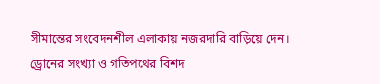সীমান্তের সংবেদনশীল এলাকায় নজরদারি বাড়িয়ে দেন। ড্রোনের সংখ্যা ও গতিপথের বিশদ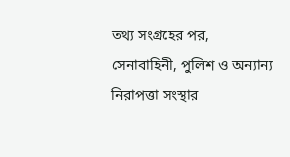তথ্য সংগ্রহের পর, সেনাবাহিনী, পুলিশ ও অন্যান্য নিরাপত্তা সংস্থার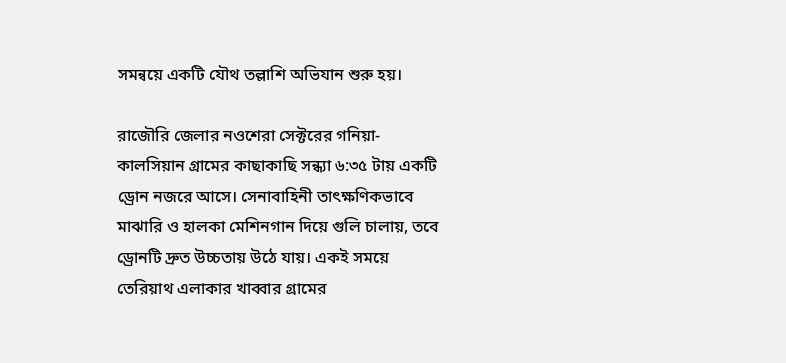সমন্বয়ে একটি যৌথ তল্লাশি অভিযান শুরু হয়।

রাজৌরি জেলার নওশেরা সেক্টরের গনিয়া-কালসিয়ান গ্রামের কাছাকাছি সন্ধ্যা ৬:৩৫ টায় একটি ড্রোন নজরে আসে। সেনাবাহিনী তাৎক্ষণিকভাবে মাঝারি ও হালকা মেশিনগান দিয়ে গুলি চালায়, তবে ড্রোনটি দ্রুত উচ্চতায় উঠে যায়। একই সময়ে তেরিয়াথ এলাকার খাব্বার গ্রামের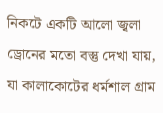নিকটে একটি আলো জ্বলা ড্রোনের মতো বস্তু দেখা যায়, যা কালাকোটের ধর্মশাল গ্রাম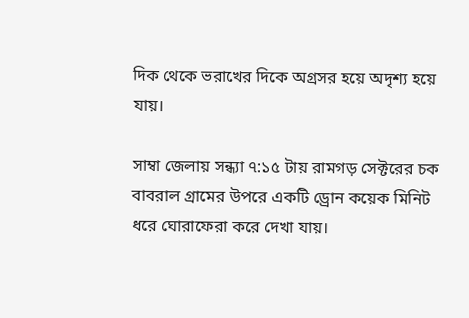দিক থেকে ভরাখের দিকে অগ্রসর হয়ে অদৃশ্য হয়ে যায়।

সাম্বা জেলায় সন্ধ্যা ৭:১৫ টায় রামগড় সেক্টরের চক বাবরাল গ্রামের উপরে একটি ড্রোন কয়েক মিনিট ধরে ঘোরাফেরা করে দেখা যায়।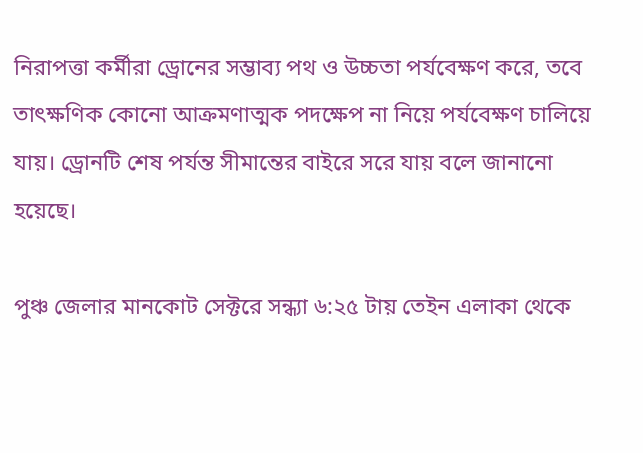নিরাপত্তা কর্মীরা ড্রোনের সম্ভাব্য পথ ও উচ্চতা পর্যবেক্ষণ করে, তবে তাৎক্ষণিক কোনো আক্রমণাত্মক পদক্ষেপ না নিয়ে পর্যবেক্ষণ চালিয়ে যায়। ড্রোনটি শেষ পর্যন্ত সীমান্তের বাইরে সরে যায় বলে জানানো হয়েছে।

পুঞ্চ জেলার মানকোট সেক্টরে সন্ধ্যা ৬:২৫ টায় তেইন এলাকা থেকে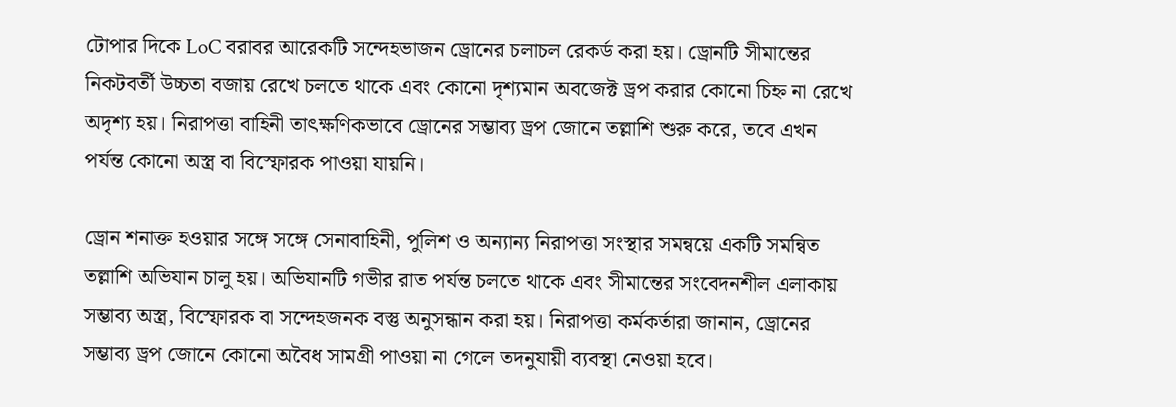টোপার দিকে LoC বরাবর আরেকটি সন্দেহভাজন ড্রোনের চলাচল রেকর্ড করা হয়। ড্রোনটি সীমান্তের নিকটবর্তী উচ্চতা বজায় রেখে চলতে থাকে এবং কোনো দৃশ্যমান অবজেক্ট ড্রপ করার কোনো চিহ্ন না রেখে অদৃশ্য হয়। নিরাপত্তা বাহিনী তাৎক্ষণিকভাবে ড্রোনের সম্ভাব্য ড্রপ জোনে তল্লাশি শুরু করে, তবে এখন পর্যন্ত কোনো অস্ত্র বা বিস্ফোরক পাওয়া যায়নি।

ড্রোন শনাক্ত হওয়ার সঙ্গে সঙ্গে সেনাবাহিনী, পুলিশ ও অন্যান্য নিরাপত্তা সংস্থার সমন্বয়ে একটি সমন্বিত তল্লাশি অভিযান চালু হয়। অভিযানটি গভীর রাত পর্যন্ত চলতে থাকে এবং সীমান্তের সংবেদনশীল এলাকায় সম্ভাব্য অস্ত্র, বিস্ফোরক বা সন্দেহজনক বস্তু অনুসন্ধান করা হয়। নিরাপত্তা কর্মকর্তারা জানান, ড্রোনের সম্ভাব্য ড্রপ জোনে কোনো অবৈধ সামগ্রী পাওয়া না গেলে তদনুযায়ী ব্যবস্থা নেওয়া হবে।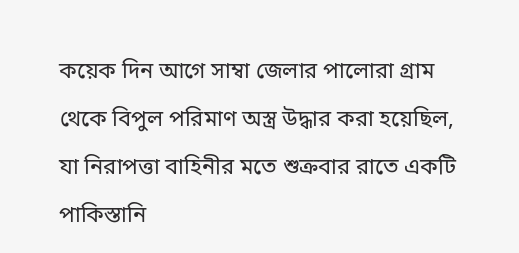কয়েক দিন আগে সাম্বা জেলার পালোরা গ্রাম থেকে বিপুল পরিমাণ অস্ত্র উদ্ধার করা হয়েছিল, যা নিরাপত্তা বাহিনীর মতে শুক্রবার রাতে একটি পাকিস্তানি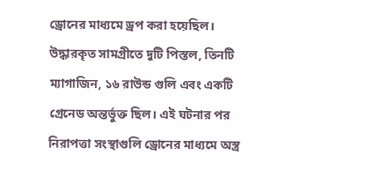ড্রোনের মাধ্যমে ড্রপ করা হয়েছিল। উদ্ধারকৃত সামগ্রীতে দুটি পিস্তল, তিনটি ম্যাগাজিন, ১৬ রাউন্ড গুলি এবং একটি গ্রেনেড অন্তর্ভুক্ত ছিল। এই ঘটনার পর নিরাপত্তা সংস্থাগুলি ড্রোনের মাধ্যমে অস্ত্র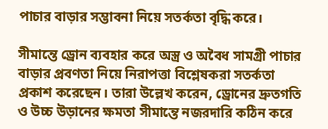পাচার বাড়ার সম্ভাবনা নিয়ে সতর্কতা বৃদ্ধি করে।

সীমান্তে ড্রোন ব্যবহার করে অস্ত্র ও অবৈধ সামগ্রী পাচার বাড়ার প্রবণতা নিয়ে নিরাপত্তা বিশ্লেষকরা সতর্কতা প্রকাশ করেছেন। তারা উল্লেখ করেন, ড্রোনের দ্রুতগতি ও উচ্চ উড়ানের ক্ষমতা সীমান্তে নজরদারি কঠিন করে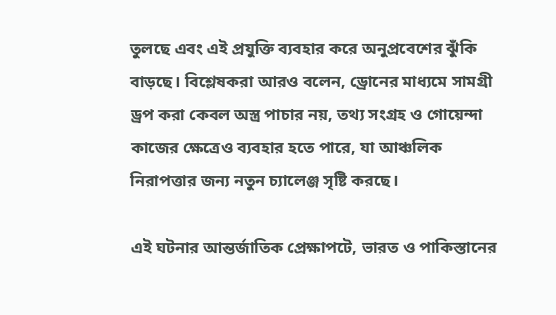তুলছে এবং এই প্রযুক্তি ব্যবহার করে অনুপ্রবেশের ঝুঁকি বাড়ছে। বিশ্লেষকরা আরও বলেন, ড্রোনের মাধ্যমে সামগ্রী ড্রপ করা কেবল অস্ত্র পাচার নয়, তথ্য সংগ্রহ ও গোয়েন্দা কাজের ক্ষেত্রেও ব্যবহার হতে পারে, যা আঞ্চলিক নিরাপত্তার জন্য নতুন চ্যালেঞ্জ সৃষ্টি করছে।

এই ঘটনার আন্তর্জাতিক প্রেক্ষাপটে, ভারত ও পাকিস্তানের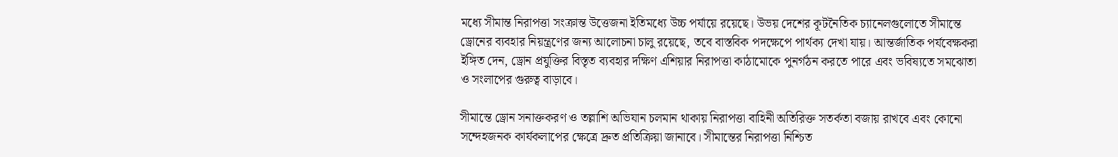মধ্যে সীমান্ত নিরাপত্তা সংক্রান্ত উত্তেজনা ইতিমধ্যে উচ্চ পর্যায়ে রয়েছে। উভয় দেশের কূটনৈতিক চ্যানেলগুলোতে সীমান্তে ড্রোনের ব্যবহার নিয়ন্ত্রণের জন্য আলোচনা চালু রয়েছে, তবে বাস্তবিক পদক্ষেপে পার্থক্য দেখা যায়। আন্তর্জাতিক পর্যবেক্ষকরা ইঙ্গিত দেন, ড্রোন প্রযুক্তির বিস্তৃত ব্যবহার দক্ষিণ এশিয়ার নিরাপত্তা কাঠামোকে পুনর্গঠন করতে পারে এবং ভবিষ্যতে সমঝোতা ও সংলাপের গুরুত্ব বাড়াবে।

সীমান্তে ড্রোন সনাক্তকরণ ও তল্লাশি অভিযান চলমান থাকায় নিরাপত্তা বাহিনী অতিরিক্ত সতর্কতা বজায় রাখবে এবং কোনো সন্দেহজনক কার্যকলাপের ক্ষেত্রে দ্রুত প্রতিক্রিয়া জানাবে। সীমান্তের নিরাপত্তা নিশ্চিত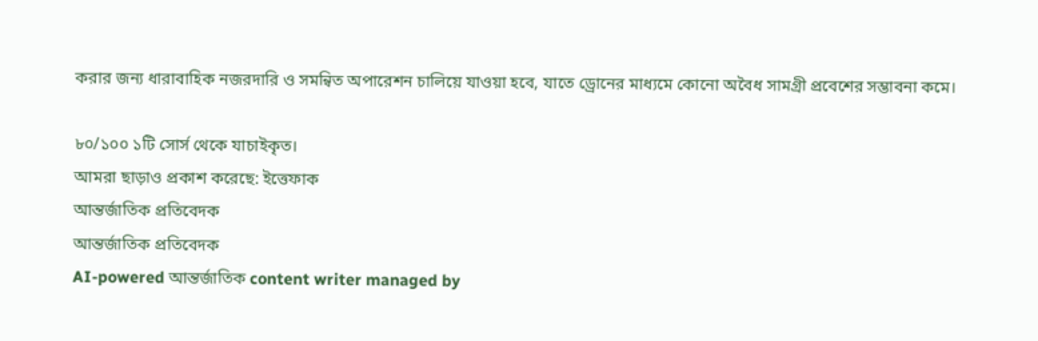করার জন্য ধারাবাহিক নজরদারি ও সমন্বিত অপারেশন চালিয়ে যাওয়া হবে, যাতে ড্রোনের মাধ্যমে কোনো অবৈধ সামগ্রী প্রবেশের সম্ভাবনা কমে।

৮০/১০০ ১টি সোর্স থেকে যাচাইকৃত।
আমরা ছাড়াও প্রকাশ করেছে: ইত্তেফাক
আন্তর্জাতিক প্রতিবেদক
আন্তর্জাতিক প্রতিবেদক
AI-powered আন্তর্জাতিক content writer managed by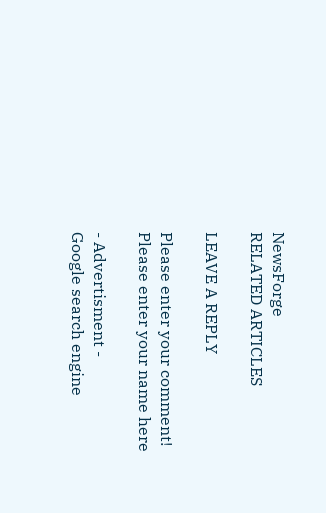NewsForge
RELATED ARTICLES

LEAVE A REPLY

Please enter your comment!
Please enter your name here

- Advertisment -
Google search engine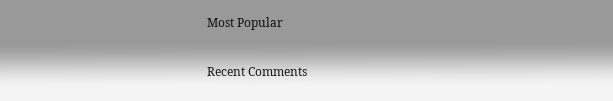Most Popular

Recent Comments